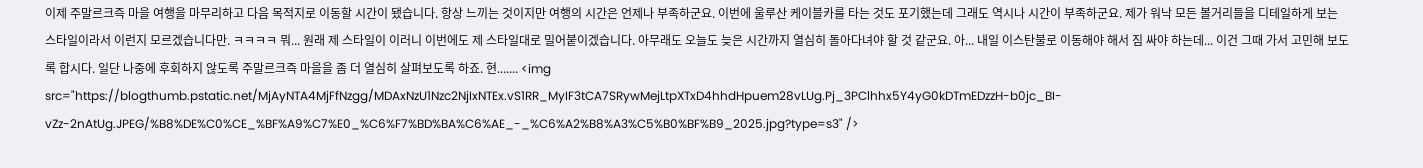이제 주말르크즉 마을 여행을 마무리하고 다음 목적지로 이동할 시간이 됐습니다. 항상 느끼는 것이지만 여행의 시간은 언제나 부족하군요. 이번에 울루산 케이블카를 타는 것도 포기했는데 그래도 역시나 시간이 부족하군요. 제가 워낙 모든 볼거리들을 디테일하게 보는 스타일이라서 이런지 모르겠습니다만. ㅋㅋㅋㅋ 뭐... 원래 제 스타일이 이러니 이번에도 제 스타일대로 밀어붙이겠습니다. 아무래도 오늘도 늦은 시간까지 열심히 돌아다녀야 할 것 같군요. 아... 내일 이스탄불로 이동해야 해서 짐 싸야 하는데... 이건 그때 가서 고민해 보도록 합시다. 일단 나중에 후회하지 않도록 주말르크즉 마을을 좀 더 열심히 살펴보도록 하죠. 현....... <img src="https://blogthumb.pstatic.net/MjAyNTA4MjFfNzgg/MDAxNzU1Nzc2NjIxNTEx.vS1RR_MyIF3tCA7SRywMejLtpXTxD4hhdHpuem28vLUg.Pj_3PClhhx5Y4yG0kDTmEDzzH-b0jc_BI-vZz-2nAtUg.JPEG/%B8%DE%C0%CE_%BF%A9%C7%E0_%C6%F7%BD%BA%C6%AE_-_%C6%A2%B8%A3%C5%B0%BF%B9_2025.jpg?type=s3" />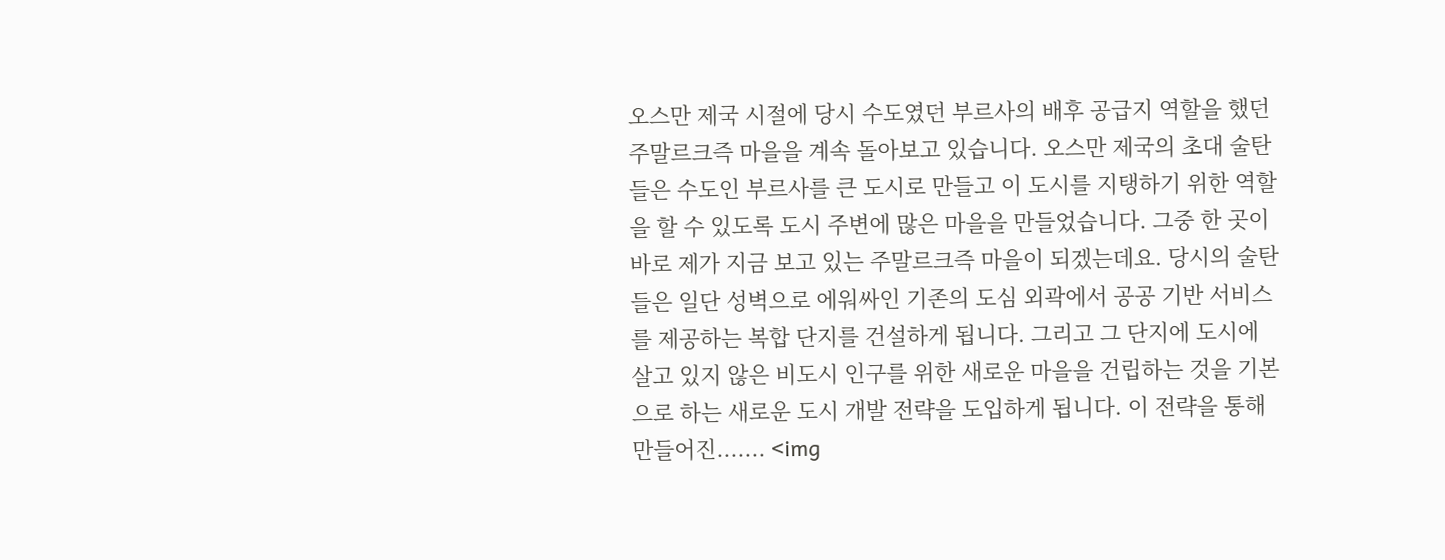오스만 제국 시절에 당시 수도였던 부르사의 배후 공급지 역할을 했던 주말르크즉 마을을 계속 돌아보고 있습니다. 오스만 제국의 초대 술탄들은 수도인 부르사를 큰 도시로 만들고 이 도시를 지탱하기 위한 역할을 할 수 있도록 도시 주변에 많은 마을을 만들었습니다. 그중 한 곳이 바로 제가 지금 보고 있는 주말르크즉 마을이 되겠는데요. 당시의 술탄들은 일단 성벽으로 에워싸인 기존의 도심 외곽에서 공공 기반 서비스를 제공하는 복합 단지를 건설하게 됩니다. 그리고 그 단지에 도시에 살고 있지 않은 비도시 인구를 위한 새로운 마을을 건립하는 것을 기본으로 하는 새로운 도시 개발 전략을 도입하게 됩니다. 이 전략을 통해 만들어진....... <img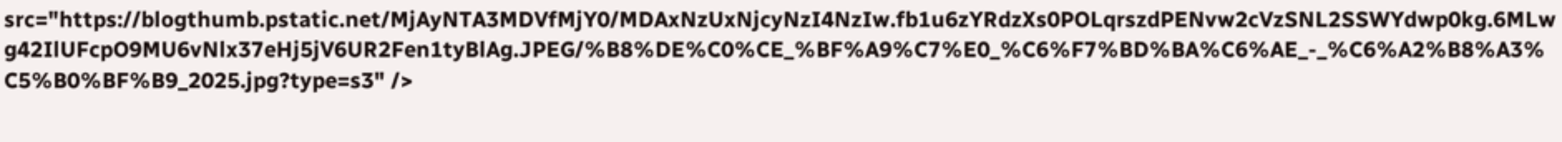src="https://blogthumb.pstatic.net/MjAyNTA3MDVfMjY0/MDAxNzUxNjcyNzI4NzIw.fb1u6zYRdzXs0POLqrszdPENvw2cVzSNL2SSWYdwp0kg.6MLwg42IlUFcpO9MU6vNlx37eHj5jV6UR2Fen1tyBlAg.JPEG/%B8%DE%C0%CE_%BF%A9%C7%E0_%C6%F7%BD%BA%C6%AE_-_%C6%A2%B8%A3%C5%B0%BF%B9_2025.jpg?type=s3" />